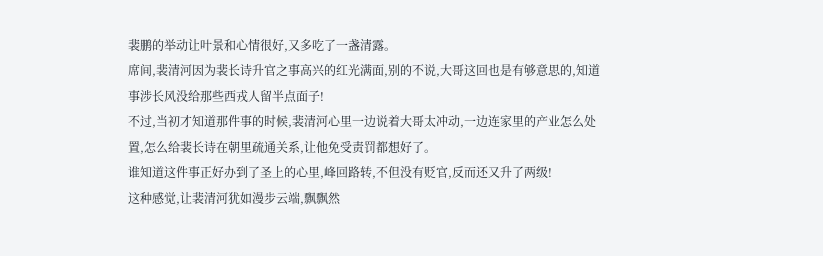裴鹏的举动让叶景和心情很好,又多吃了一盏清露。
席间,裴清河因为裴长诗升官之事高兴的红光满面,别的不说,大哥这回也是有够意思的,知道事涉长风没给那些西戎人留半点面子!
不过,当初才知道那件事的时候,裴清河心里一边说着大哥太冲动,一边连家里的产业怎么处置,怎么给裴长诗在朝里疏通关系,让他免受责罚都想好了。
谁知道这件事正好办到了圣上的心里,峰回路转,不但没有贬官,反而还又升了两级!
这种感觉,让裴清河犹如漫步云端,飘飘然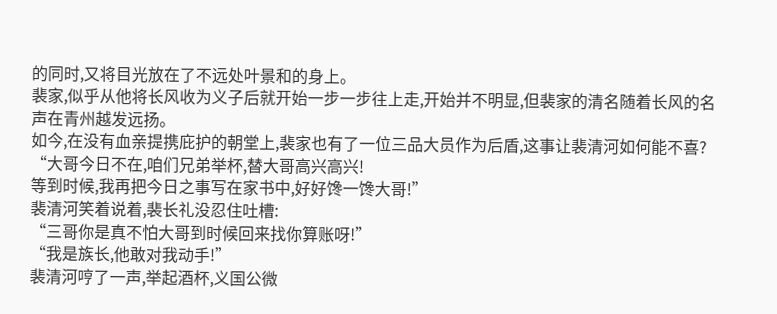的同时,又将目光放在了不远处叶景和的身上。
裴家,似乎从他将长风收为义子后就开始一步一步往上走,开始并不明显,但裴家的清名随着长风的名声在青州越发远扬。
如今,在没有血亲提携庇护的朝堂上,裴家也有了一位三品大员作为后盾,这事让裴清河如何能不喜?
“大哥今日不在,咱们兄弟举杯,替大哥高兴高兴!
等到时候,我再把今日之事写在家书中,好好馋一馋大哥!”
裴清河笑着说着,裴长礼没忍住吐槽:
“三哥你是真不怕大哥到时候回来找你算账呀!”
“我是族长,他敢对我动手!”
裴清河哼了一声,举起酒杯,义国公微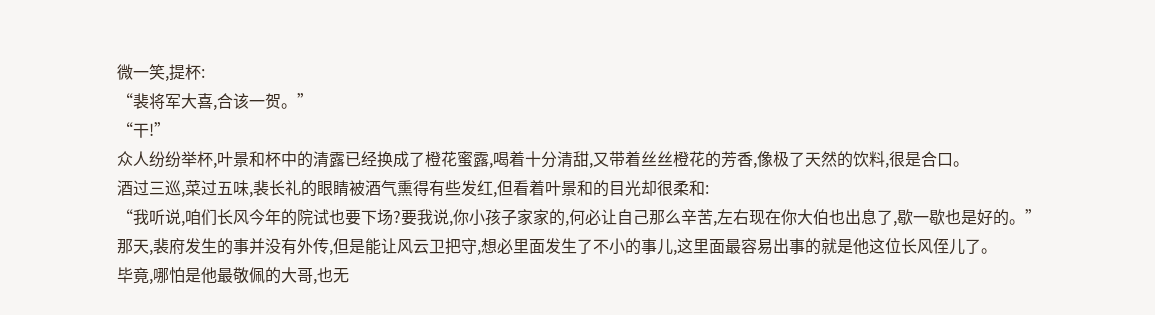微一笑,提杯:
“裴将军大喜,合该一贺。”
“干!”
众人纷纷举杯,叶景和杯中的清露已经换成了橙花蜜露,喝着十分清甜,又带着丝丝橙花的芳香,像极了天然的饮料,很是合口。
酒过三巡,菜过五味,裴长礼的眼睛被酒气熏得有些发红,但看着叶景和的目光却很柔和:
“我听说,咱们长风今年的院试也要下场?要我说,你小孩子家家的,何必让自己那么辛苦,左右现在你大伯也出息了,歇一歇也是好的。”
那天,裴府发生的事并没有外传,但是能让风云卫把守,想必里面发生了不小的事儿,这里面最容易出事的就是他这位长风侄儿了。
毕竟,哪怕是他最敬佩的大哥,也无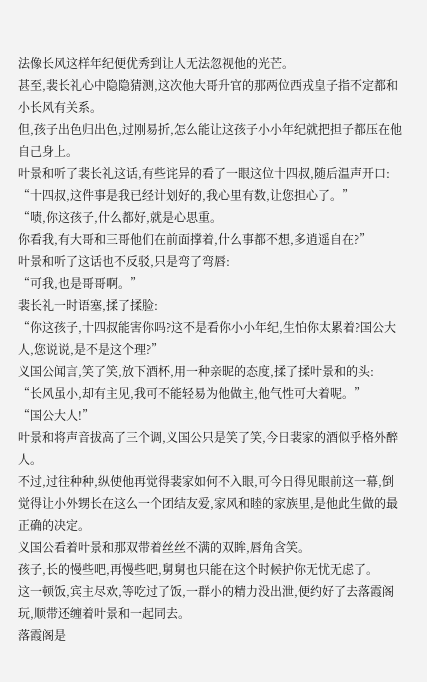法像长风这样年纪便优秀到让人无法忽视他的光芒。
甚至,裴长礼心中隐隐猜测,这次他大哥升官的那两位西戎皇子指不定都和小长风有关系。
但,孩子出色归出色,过刚易折,怎么能让这孩子小小年纪就把担子都压在他自己身上。
叶景和听了裴长礼这话,有些诧异的看了一眼这位十四叔,随后温声开口:
“十四叔,这件事是我已经计划好的,我心里有数,让您担心了。”
“啧,你这孩子,什么都好,就是心思重。
你看我,有大哥和三哥他们在前面撑着,什么事都不想,多逍遥自在?”
叶景和听了这话也不反驳,只是弯了弯唇:
“可我,也是哥哥啊。”
裴长礼一时语塞,揉了揉脸:
“你这孩子,十四叔能害你吗?这不是看你小小年纪,生怕你太累着?国公大人,您说说,是不是这个理?”
义国公闻言,笑了笑,放下酒杯,用一种亲昵的态度,揉了揉叶景和的头:
“长风虽小,却有主见,我可不能轻易为他做主,他气性可大着呢。”
“国公大人!”
叶景和将声音拔高了三个调,义国公只是笑了笑,今日裴家的酒似乎格外醉人。
不过,过往种种,纵使他再觉得裴家如何不入眼,可今日得见眼前这一幕,倒觉得让小外甥长在这么一个团结友爱,家风和睦的家族里,是他此生做的最正确的决定。
义国公看着叶景和那双带着丝丝不满的双眸,唇角含笑。
孩子,长的慢些吧,再慢些吧,舅舅也只能在这个时候护你无忧无虑了。
这一顿饭,宾主尽欢,等吃过了饭,一群小的精力没出泄,便约好了去落霞阁玩,顺带还缠着叶景和一起同去。
落霞阁是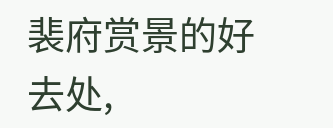裴府赏景的好去处,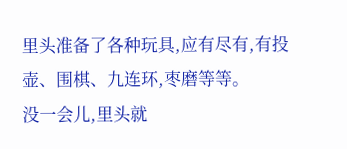里头准备了各种玩具,应有尽有,有投壶、围棋、九连环,枣磨等等。
没一会儿,里头就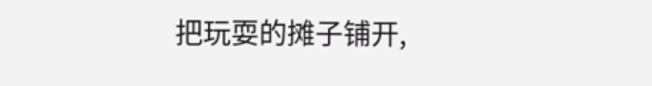把玩耍的摊子铺开,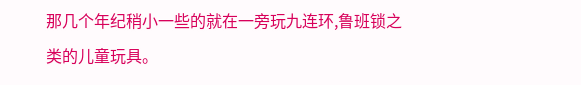那几个年纪稍小一些的就在一旁玩九连环,鲁班锁之类的儿童玩具。